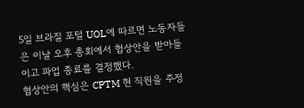5일 브라질 포털 UOL에 따르면 노동자들은 이날 오후 총회에서 협상안을 받아들이고 파업 종료를 결정했다.
협상안의 핵심은 CPTM 현 직원을 주정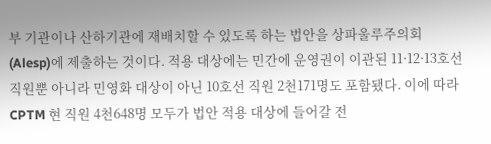부 기관이나 산하기관에 재배치할 수 있도록 하는 법안을 상파울루주의회(Alesp)에 제출하는 것이다. 적용 대상에는 민간에 운영권이 이관된 11·12·13호선 직원뿐 아니라 민영화 대상이 아닌 10호선 직원 2천171명도 포함됐다. 이에 따라 CPTM 현 직원 4천648명 모두가 법안 적용 대상에 들어갈 전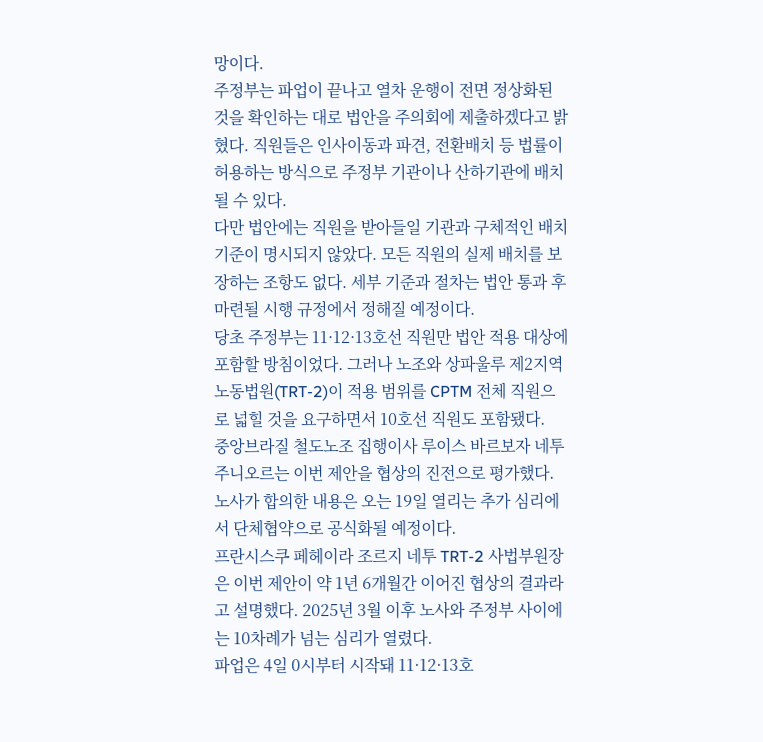망이다.
주정부는 파업이 끝나고 열차 운행이 전면 정상화된 것을 확인하는 대로 법안을 주의회에 제출하겠다고 밝혔다. 직원들은 인사이동과 파견, 전환배치 등 법률이 허용하는 방식으로 주정부 기관이나 산하기관에 배치될 수 있다.
다만 법안에는 직원을 받아들일 기관과 구체적인 배치 기준이 명시되지 않았다. 모든 직원의 실제 배치를 보장하는 조항도 없다. 세부 기준과 절차는 법안 통과 후 마련될 시행 규정에서 정해질 예정이다.
당초 주정부는 11·12·13호선 직원만 법안 적용 대상에 포함할 방침이었다. 그러나 노조와 상파울루 제2지역노동법원(TRT-2)이 적용 범위를 CPTM 전체 직원으로 넓힐 것을 요구하면서 10호선 직원도 포함됐다.
중앙브라질 철도노조 집행이사 루이스 바르보자 네투 주니오르는 이번 제안을 협상의 진전으로 평가했다. 노사가 합의한 내용은 오는 19일 열리는 추가 심리에서 단체협약으로 공식화될 예정이다.
프란시스쿠 페헤이라 조르지 네투 TRT-2 사법부원장은 이번 제안이 약 1년 6개월간 이어진 협상의 결과라고 설명했다. 2025년 3월 이후 노사와 주정부 사이에는 10차례가 넘는 심리가 열렸다.
파업은 4일 0시부터 시작돼 11·12·13호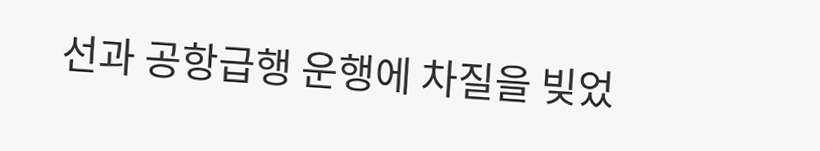선과 공항급행 운행에 차질을 빚었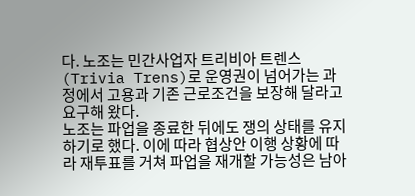다. 노조는 민간사업자 트리비아 트렌스(Trivia Trens)로 운영권이 넘어가는 과정에서 고용과 기존 근로조건을 보장해 달라고 요구해 왔다.
노조는 파업을 종료한 뒤에도 쟁의 상태를 유지하기로 했다. 이에 따라 협상안 이행 상황에 따라 재투표를 거쳐 파업을 재개할 가능성은 남아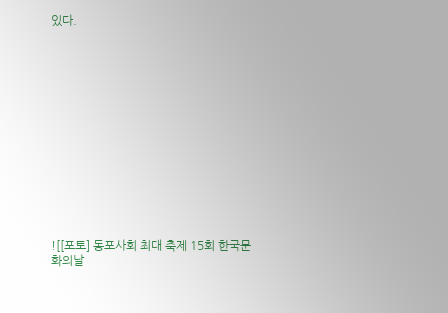있다.














![[포토] 동포사회 최대 축제 15회 한국문화의날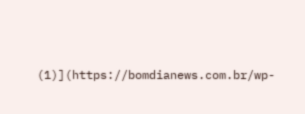(1)](https://bomdianews.com.br/wp-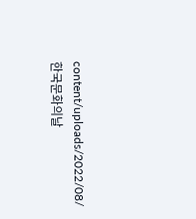content/uploads/2022/08/한국문화의날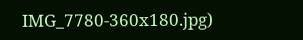IMG_7780-360x180.jpg)